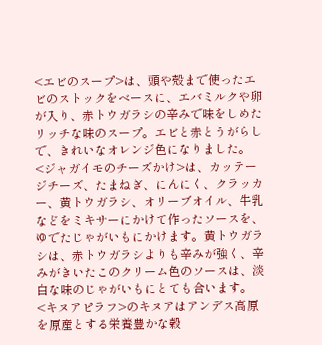<エビのスープ>は、頭や殻まで使ったエビのストックをベースに、エバミルクや卵が入り、赤トウガラシの辛みで味をしめたリッチな味のスープ。エビと赤とうがらしで、きれいなオレンジ色になりました。
<ジャガイモのチーズかけ>は、カッテージチーズ、たまねぎ、にんにく、クラッカー、黄トウガラシ、オリーブオイル、牛乳などをミキサーにかけて作ったソースを、ゆでたじゃがいもにかけます。黄トウガラシは、赤トウガラシよりも辛みが強く、辛みがきいたこのクリーム色のソースは、淡白な味のじゃがいもにとても合います。
<キヌアピラフ>のキヌアはアンデス高原を原産とする栄養豊かな穀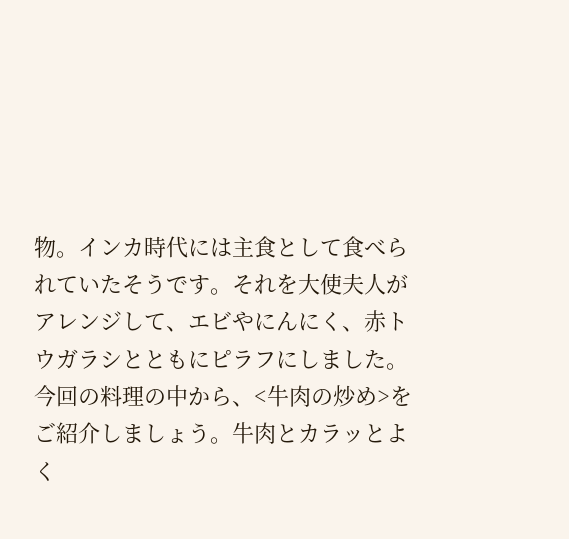物。インカ時代には主食として食べられていたそうです。それを大使夫人がアレンジして、エビやにんにく、赤トウガラシとともにピラフにしました。
今回の料理の中から、<牛肉の炒め>をご紹介しましょう。牛肉とカラッとよく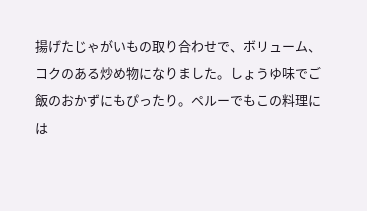揚げたじゃがいもの取り合わせで、ボリューム、コクのある炒め物になりました。しょうゆ味でご飯のおかずにもぴったり。ペルーでもこの料理には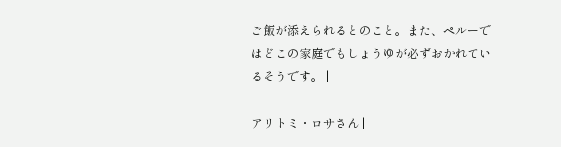ご飯が添えられるとのこと。また、ペルーではどこの家庭でもしょうゆが必ずおかれているそうです。 |

アリトミ・ロサさん |